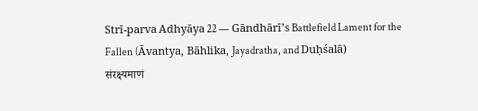Strī-parva Adhyāya 22 — Gāndhārī’s Battlefield Lament for the Fallen (Āvantya, Bāhlika, Jayadratha, and Duḥśalā)
संरक्ष्यमाणं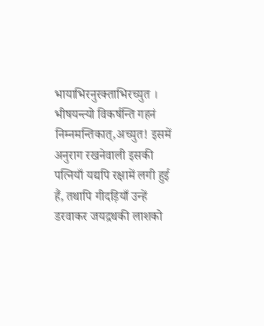भायाभिरनुरक्ताभिरच्युत । भीषयन्त्यो विकर्षन्ति गहनं निम्नमन्तिकात्,अच्युत! इसमें अनुराग रखनेवाली इसकी पत्नियाँ यद्यपि रक्षामें लगी हुई हैं, तथापि गीदड़ियाँ उन्हें डरवाकर जयद्रथकी लाशको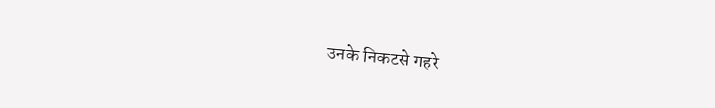उनके निकटसे गहरे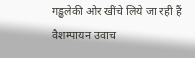गड्ढलेकी ओर खींचे लिये जा रही हैं
वैशम्पायन उवाच